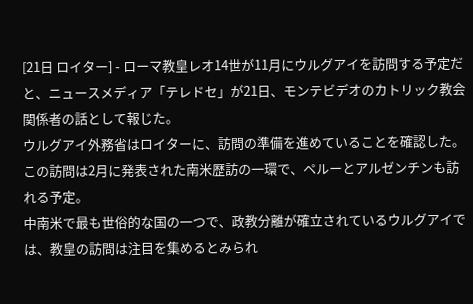[21日 ロイター] - ローマ教皇レオ14世が11月にウルグアイを訪問する予定だと、ニュースメディア「テレドセ」が21日、モンテビデオのカトリック教会関係者の話として報じた。
ウルグアイ外務省はロイターに、訪問の準備を進めていることを確認した。この訪問は2月に発表された南米歴訪の一環で、ペルーとアルゼンチンも訪れる予定。
中南米で最も世俗的な国の一つで、政教分離が確立されているウルグアイでは、教皇の訪問は注目を集めるとみられ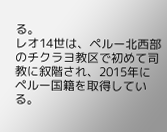る。
レオ14世は、ペルー北西部のチクラヨ教区で初めて司教に叙階され、2015年にペルー国籍を取得している。